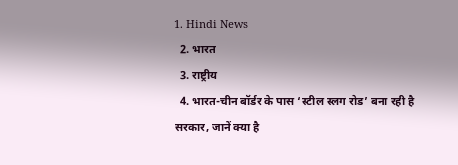1. Hindi News
  2. भारत
  3. राष्ट्रीय
  4. भारत-चीन बॉर्डर के पास ‘स्टील स्लग रोड’ बना रही है सरकार, जानें क्या है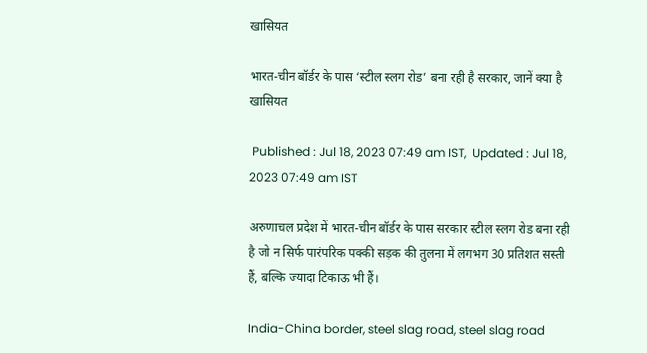खासियत

भारत-चीन बॉर्डर के पास ‘स्टील स्लग रोड’ बना रही है सरकार, जानें क्या है खासियत

 Published : Jul 18, 2023 07:49 am IST,  Updated : Jul 18, 2023 07:49 am IST

अरुणाचल प्रदेश में भारत-चीन बॉर्डर के पास सरकार स्टील स्लग रोड बना रही है जो न सिर्फ पारंपरिक पक्की सड़क की तुलना में लगभग 30 प्रतिशत सस्ती हैं, बल्कि ज्यादा टिकाऊ भी हैं।

India-China border, steel slag road, steel slag road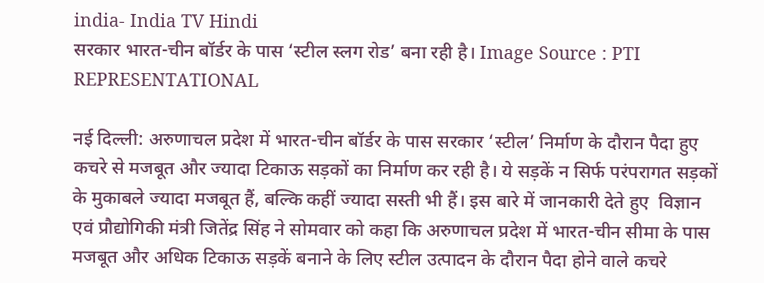india- India TV Hindi
सरकार भारत-चीन बॉर्डर के पास ‘स्टील स्लग रोड’ बना रही है। Image Source : PTI REPRESENTATIONAL

नई दिल्ली: अरुणाचल प्रदेश में भारत-चीन बॉर्डर के पास सरकार ‘स्टील’ निर्माण के दौरान पैदा हुए कचरे से मजबूत और ज्यादा टिकाऊ सड़कों का निर्माण कर रही है। ये सड़कें न सिर्फ परंपरागत सड़कों के मुकाबले ज्यादा मजबूत हैं, बल्कि कहीं ज्यादा सस्ती भी हैं। इस बारे में जानकारी देते हुए  विज्ञान एवं प्रौद्योगिकी मंत्री जितेंद्र सिंह ने सोमवार को कहा कि अरुणाचल प्रदेश में भारत-चीन सीमा के पास मजबूत और अधिक टिकाऊ सड़कें बनाने के लिए स्टील उत्पादन के दौरान पैदा होने वाले कचरे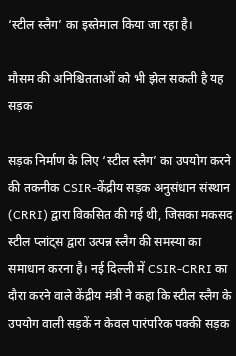‘स्टील स्लैग’ का इस्तेमाल किया जा रहा है।

मौसम की अनिश्चितताओं को भी झेल सकती है यह सड़क

सड़क निर्माण के लिए ‘स्टील स्लैग’ का उपयोग करने की तकनीक CSIR-केंद्रीय सड़क अनुसंधान संस्थान (CRRI) द्वारा विकसित की गई थी, जिसका मकसद स्टील प्लांट्स द्वारा उत्पन्न स्लैग की समस्या का समाधान करना है। नई दिल्ली में CSIR-CRRI का दौरा करने वाले केंद्रीय मंत्री ने कहा कि स्टील स्लैग के उपयोग वाली सड़कें न केवल पारंपरिक पक्की सड़क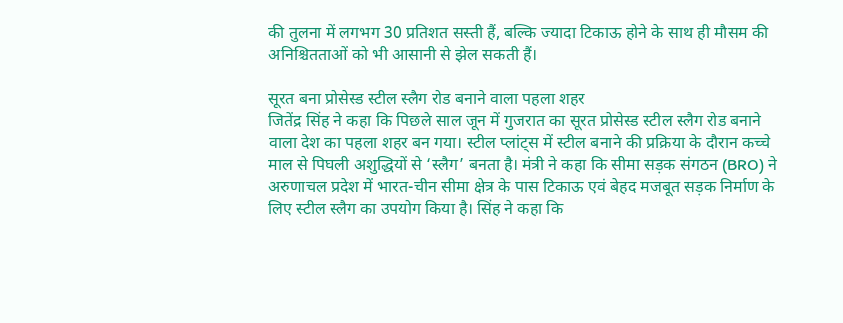की तुलना में लगभग 30 प्रतिशत सस्ती हैं, बल्कि ज्यादा टिकाऊ होने के साथ ही मौसम की अनिश्चितताओं को भी आसानी से झेल सकती हैं।

सूरत बना प्रोसेस्ड स्टील स्लैग रोड बनाने वाला पहला शहर
जितेंद्र सिंह ने कहा कि पिछले साल जून में गुजरात का सूरत प्रोसेस्ड स्टील स्लैग रोड बनाने वाला देश का पहला शहर बन गया। स्टील प्लांट्स में स्टील बनाने की प्रक्रिया के दौरान कच्चे माल से पिघली अशुद्धियों से ‘स्लैग’ बनता है। मंत्री ने कहा कि सीमा सड़क संगठन (BRO) ने अरुणाचल प्रदेश में भारत-चीन सीमा क्षेत्र के पास टिकाऊ एवं बेहद मजबूत सड़क निर्माण के लिए स्टील स्लैग का उपयोग किया है। सिंह ने कहा कि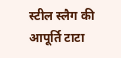स्टील स्लैग की आपूर्ति टाटा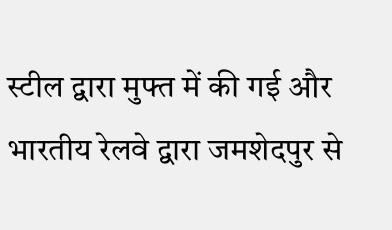स्टील द्वारा मुफ्त में की गई और भारतीय रेलवे द्वारा जमशेदपुर से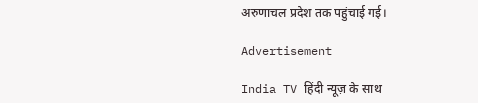अरुणाचल प्रदेश तक पहुंचाई गई।

Advertisement

India TV हिंदी न्यूज़ के साथ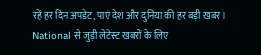रहें हर दिन अपडेट, पाएं देश और दुनिया की हर बड़ी खबर। National से जुड़ी लेटेस्ट खबरों के लिए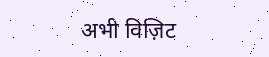अभी विज़िट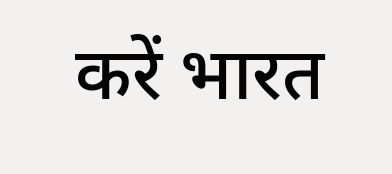करें भारत